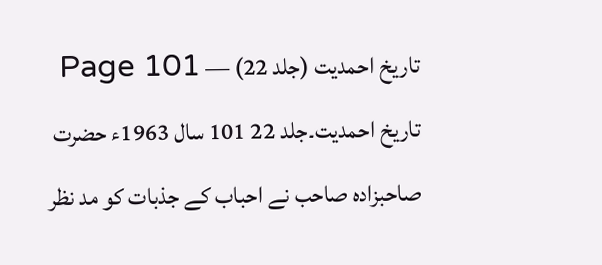تاریخ احمدیت (جلد 22) — Page 101
تاریخ احمدیت۔جلد 22 101 سال 1963ء حضرت صاحبزادہ صاحب نے احباب کے جذبات کو مد نظر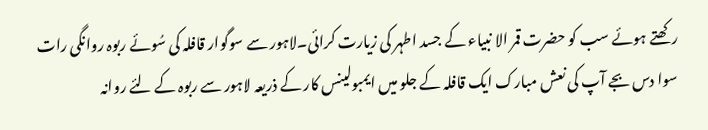رکھتے ہوئے سب کو حضرت قمر الا نبیاء کے جسد اطہر کی زیارت کرائی۔لاہور سے سوگوار قافلہ کی سُوئے ربوہ روانگی رات سوا دس بجے آپ کی نعش مبارک ایک قافلہ کے جلو میں ایمبولینس کار کے ذریعہ لاہور سے ربوہ کے لئے روانہ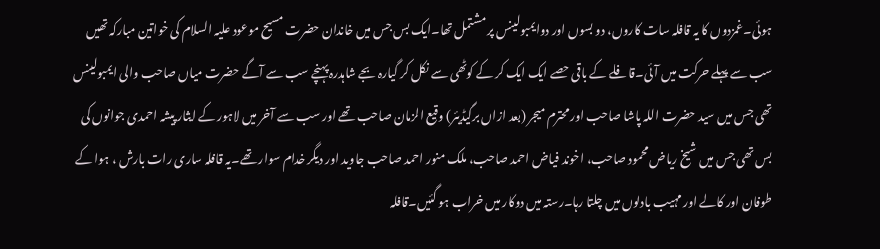ہوئی۔غمزدوں کا یہ قافلہ سات کاروں، دو بسوں اور دوایمبولینس پر مشتمل تھا۔ایک بس جس میں خاندان حضرت مسیح موعود علیہ السلام کی خواتین مبارکہ تھیں سب سے پہلے حرکت میں آئی۔قافلے کے باقی حصے ایک ایک کر کے کوٹھی سے نکل کر گیارہ بجے شاہدرہ پہنچے سب سے آگے حضرت میاں صاحب والی ایمبولینس تھی جس میں سید حضرت اللہ پاشا صاحب اور محترم میجر (بعد ازاں برگیڈیئر) وقیع الزمان صاحب تھے اور سب سے آخر میں لاہور کے ایثار پیشہ احمدی جوانوں کی بس تھی جس میں شیخ ریاض محمود صاحب، اخوند فیاض احمد صاحب، ملک منور احمد صاحب جاوید اور دیگر خدام سوار تھے۔یہ قافلہ ساری رات بارش ، ہوا کے طوفان اور کالے اور مہیب بادلوں میں چلتا رہا۔رستہ میں دوکار میں خراب ہو گئیں۔قافلہ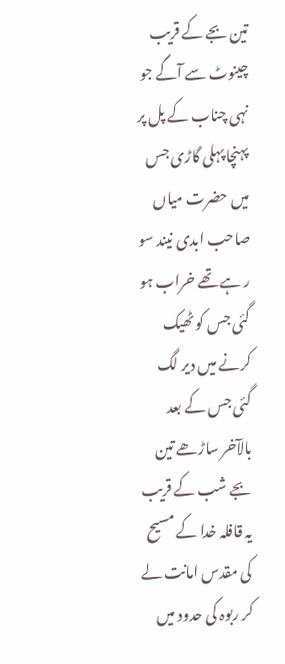تین بجے کے قریب چینوٹ سے آگے جو نہی چناب کے پل پر پہنچا پہلی گاڑی جس میں حضرت میاں صاحب ابدی نیند سو ر ہے تھے خراب ہو گئی جس کو ٹھیک کرنے میں دیر لگ گئی جس کے بعد بالآخر ساڑھے تین بجے شب کے قریب یہ قافلہ خدا کے مسیح کی مقدس امانت لے کر ربوہ کی حدود میں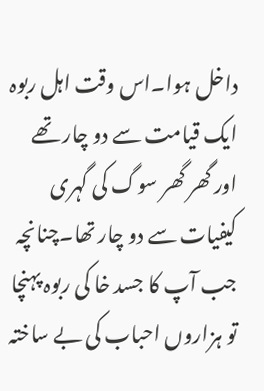داخل ہوا۔اس وقت اہل ربوہ ایک قیامت سے دو چار تھے اور گھر گھر سوگ کی گہری کیفیات سے دو چار تھا۔چنانچہ جب آپ کا جسد خا کی ربوہ پہنچا تو ہزاروں احباب کی بے ساختہ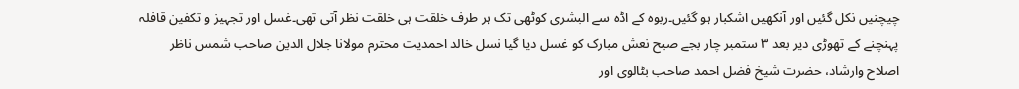چیچنیں نکل گئیں اور آنکھیں اشکبار ہو گئیں۔ربوہ کے اڈہ سے البشری کوٹھی تک ہر طرف خلقت ہی خلقت نظر آتی تھی۔غسل اور تجہیز و تکفین قافلہ پہنچنے کے تھوڑی دیر بعد ۳ ستمبر چار بجے صبح نعش مبارک کو غسل دیا گیا نسل خالد احمدیت محترم مولانا جلال الدین صاحب شمس ناظر اصلاح وارشاد، حضرت شیخ فضل احمد صاحب بٹالوی اور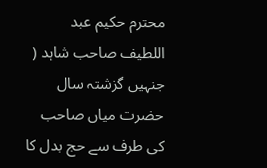محترم حکیم عبد اللطیف صاحب شاہد ( جنہیں گزشتہ سال حضرت میاں صاحب کی طرف سے حج بدل کا